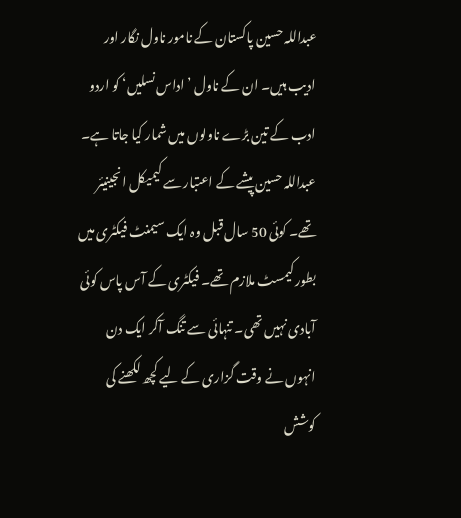عبداللہ حسین پاکستان کے نامور ناول نگار اور ادیب ہیں۔ ان کے ناول ’اداس نسلیں‘ کو اردو ادب کے تین بڑے ناولوں میں شمار کیا جاتا ہے۔ عبداللہ حسین پیشے کے اعتبار سے کیمیکل انجینیئر تھے۔ کوئی 50 سال قبل وہ ایک سیمنٹ فیکٹری میں بطور کیمسٹ ملازم تھے۔ فیکٹری کے آس پاس کوئی آبادی نہیں تھی۔ تنہائی سے تنگ آکر ایک دن انہوں نے وقت گزاری کے لیے کچھ لکھنے کی کوشش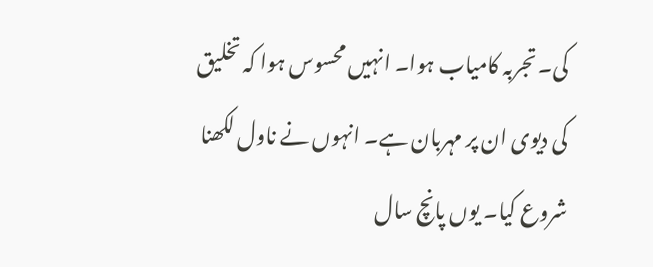کی۔ تجربہ کامیاب ہوا۔ انہیں محسوس ہوا کہ تخلیق کی دیوی ان پر مہربان ہے۔ انہوں نے ناول لکھنا شروع کیا۔ یوں پانچ سال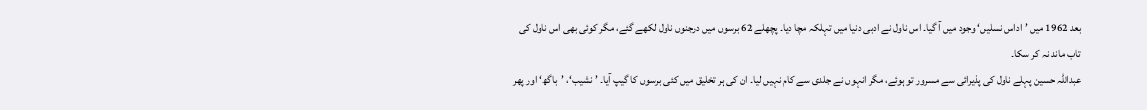بعد 1962 میں ’اداس نسلیں‘ وجود میں آ گیا۔ اس ناول نے ادبی دنیا میں تہلکہ مچا دیا۔ پچھلے 62 برسوں میں درجنوں ناول لکھے گئے، مگر کوئی بھی اس ناول کی تاب ماند نہ کر سکا۔
عبداللہ حسین پہلے ناول کی پذیرائی سے مسرور تو ہوئے، مگر انہوں نے جلدی سے کام نہیں لیا۔ ان کی ہر تخلیق میں کئی برسوں کا گیپ آیا۔ ’نشیب‘، ’باگھ‘ اور پھر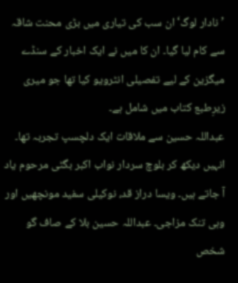’نادار لوگ‘ ان سب کی تیاری میں بڑی محنت شاقہ سے کام لیا گیا۔ ان کا میں نے ایک اخبار کے سنڈے میگزین کے لیے تفصیلی انٹرویو کیا تھا جو میری زیرِطبع کتاب میں شامل ہے۔
عبداللہ حسین سے ملاقات ایک دلچسپ تجربہ تھا۔ انہیں دیکھ کر بلوچ سردار نواب اکبر بگٹی مرحوم یاد آ جاتے ہیں۔ ویسا دراز قد، نوکیلی سفید مونچھیں اور وہی تنک مزاجی۔ عبداللہ حسین بلا کے صاف گو شخص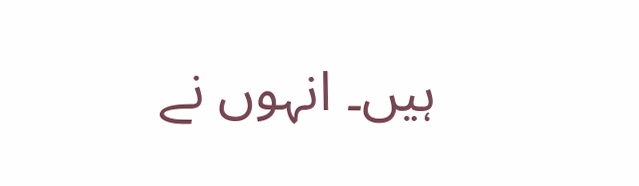ہیں۔ انہوں نے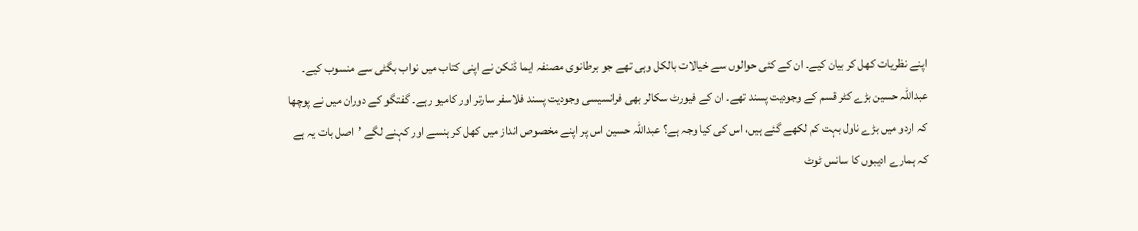اپنے نظریات کھل کر بیان کیے۔ ان کے کئی حوالوں سے خیالات بالکل وہی تھے جو برطانوی مصنفہ ایما ڈنکن نے اپنی کتاب میں نواب بگٹی سے منسوب کیے۔
عبداللہ حسین بڑے کٹر قسم کے وجودیت پسند تھے۔ ان کے فیورٹ سکالر بھی فرانسیسی وجودیت پسند فلاسفر سارتر اور کامیو رہے۔ گفتگو کے دوران میں نے پوچھا کہ اردو میں بڑے ناول بہت کم لکھے گئے ہیں، اس کی کیا وجہ ہے؟ عبداللہ حسین اس پر اپنے مخصوص انداز میں کھل کر ہنسے اور کہنے لگے ’اصل بات یہ ہے کہ ہمارے ادیبوں کا سانس ٹوٹ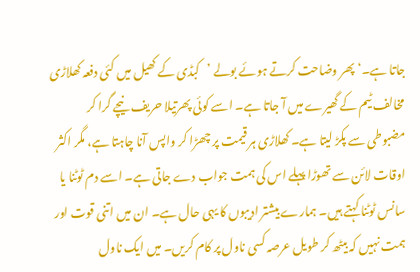جاتا ہے۔‘ پھر وضاحت کرتے ہوئے بولے ’کبڈی کے کھیل میں کئی دفعہ کھلاڑی مخالف ٹیم کے گھیرے میں آ جاتا ہے۔ اسے کوئی پھرتیلا حریف نیچے گرا کر مضبوطی سے پکڑ لیتا ہے۔ کھلاڑی ہر قیمت پر چھڑا کر واپس آنا چاہتا ہے، مگر اکثر اوقات لائن سے تھوڑا پہلے اس کی ہمت جواب دے جاتی ہے۔ اسے دم ٹوٹنا یا سانس ٹوٹنا کہتے ہیں۔ ہمارے بیشتر ادیبوں کا یہی حال ہے۔ ان میں اتنی قوت اور ہمت نہیں کہ بیٹھ کر طویل عرصہ کسی ناول پر کام کریں۔ میں ایک ناول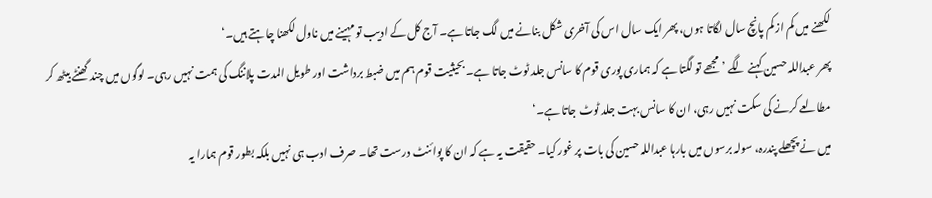لکھنے میں کم از کم پانچ سال لگاتا ہوں، پھر ایک سال اس کی آخری شکل بنانے میں لگ جاتا ہے۔ آج کل کے ادیب تو مہینے میں ناول لکھنا چاہتے ہیں۔‘
پھر عبداللہ حسین کہنے لگے ’مجھے تو لگتا ہے کہ ہماری پوری قوم کا سانس جلد ٹوٹ جاتا ہے۔ بحیثیت قوم ہم میں ضبط برداشت اور طویل المدت پلاننگ کی ہمت نہیں رہی۔ لوگوں میں چند گھنٹے بیٹھ کر مطالعے کرنے کی سکت نہیں رہی، ان کا سانس بہت جلد ٹوٹ جاتا ہے۔‘
میں نے پچھلے پندرہ، سولہ برسوں میں بارہا عبداللہ حسین کی بات پر غور کیا۔ حقیقت یہ ہے کہ ان کا پوائنٹ درست تھا۔ صرف ادب ہی نہیں بلکہ بطور قوم ہمارا یہ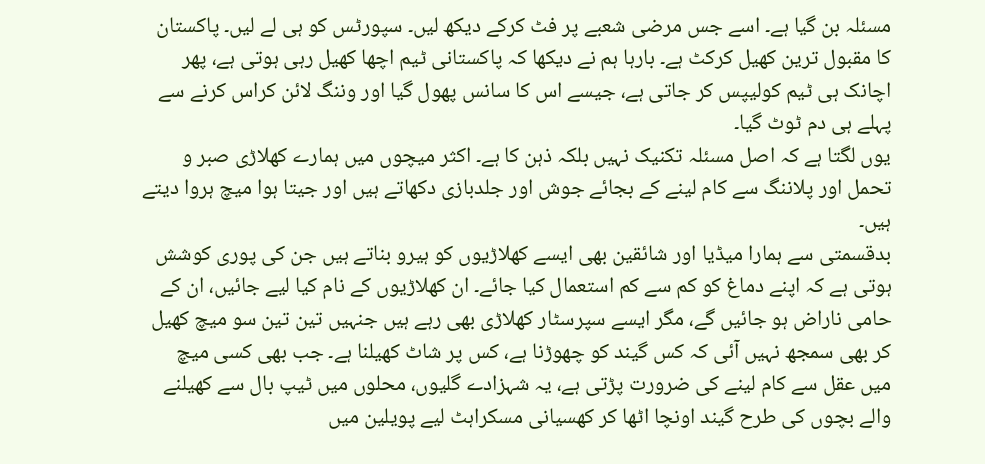مسئلہ بن گیا ہے۔ اسے جس مرضی شعبے پر فٹ کرکے دیکھ لیں۔ سپورٹس کو ہی لے لیں۔ پاکستان کا مقبول ترین کھیل کرکٹ ہے۔ بارہا ہم نے دیکھا کہ پاکستانی ٹیم اچھا کھیل رہی ہوتی ہے، پھر اچانک ہی ٹیم کولیپس کر جاتی ہے، جیسے اس کا سانس پھول گیا اور وننگ لائن کراس کرنے سے پہلے ہی دم ٹوٹ گیا۔
یوں لگتا ہے کہ اصل مسئلہ تکنیک نہیں بلکہ ذہن کا ہے۔ اکثر میچوں میں ہمارے کھلاڑی صبر و تحمل اور پلاننگ سے کام لینے کے بجائے جوش اور جلدبازی دکھاتے ہیں اور جیتا ہوا میچ ہروا دیتے ہیں۔
بدقسمتی سے ہمارا میڈیا اور شائقین بھی ایسے کھلاڑیوں کو ہیرو بناتے ہیں جن کی پوری کوشش ہوتی ہے کہ اپنے دماغ کو کم سے کم استعمال کیا جائے۔ ان کھلاڑیوں کے نام کیا لیے جائیں، ان کے حامی ناراض ہو جائیں گے، مگر ایسے سپرسٹار کھلاڑی بھی رہے ہیں جنہیں تین تین سو میچ کھیل کر بھی سمجھ نہیں آئی کہ کس گیند کو چھوڑنا ہے، کس پر شاٹ کھیلنا ہے۔ جب بھی کسی میچ میں عقل سے کام لینے کی ضرورت پڑتی ہے، یہ شہزادے گلیوں، محلوں میں ٹیپ بال سے کھیلنے والے بچوں کی طرح گیند اونچا اٹھا کر کھسیانی مسکراہٹ لیے پویلین میں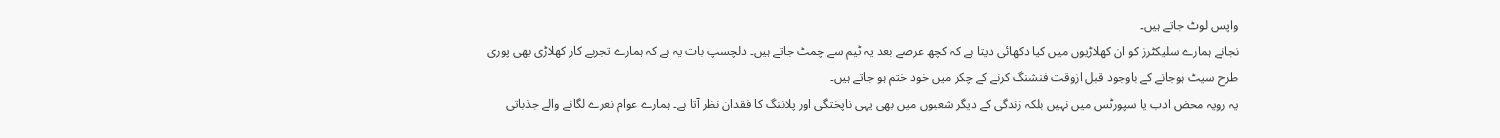واپس لوٹ جاتے ہیں۔
نجانے ہمارے سلیکٹرز کو ان کھلاڑیوں میں کیا دکھائی دیتا ہے کہ کچھ عرصے بعد یہ ٹیم سے چمٹ جاتے ہیں۔ دلچسپ بات یہ ہے کہ ہمارے تجربے کار کھلاڑی بھی پوری طرح سیٹ ہوجانے کے باوجود قبل ازوقت فنشنگ کرنے کے چکر میں خود ختم ہو جاتے ہیں۔
یہ رویہ محض ادب یا سپورٹس میں نہیں بلکہ زندگی کے دیگر شعبوں میں بھی یہی ناپختگی اور پلاننگ کا فقدان نظر آتا ہے۔ ہمارے عوام نعرے لگانے والے جذباتی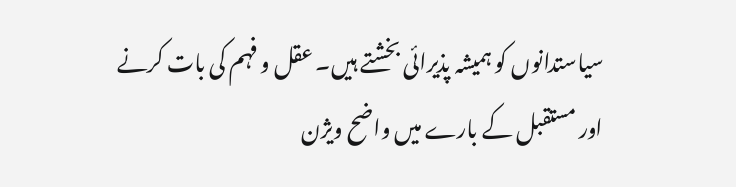سیاستدانوں کو ہمیشہ پذیرائی بخشتے ہیں۔ عقل و فہم کی بات کرنے اور مستقبل کے بارے میں واضح ویژن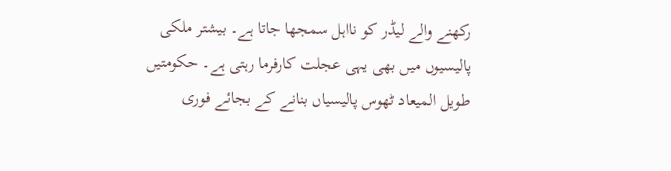رکھنے والے لیڈر کو نااہل سمجھا جاتا ہے۔ بیشتر ملکی پالیسیوں میں بھی یہی عجلت کارفرما رہتی ہے۔ حکومتیں طویل المیعاد ٹھوس پالیسیاں بنانے کے بجائے فوری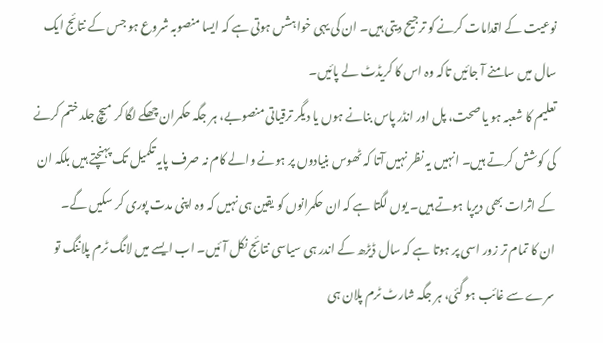نوعیت کے اقدامات کرنے کو ترجیح دیتی ہیں۔ ان کی یہی خواہشں ہوتی ہے کہ ایسا منصوبہ شروع ہو جس کے نتائج ایک سال میں سامنے آ جائیں تاکہ وہ اس کا کریڈٹ لے پائیں۔
تعلیم کا شعبہ ہو یا صحت، پل اور انڈر پاس بنانے ہوں یا دیگر ترقیاتی منصوبے، ہر جگہ حکمران چھکے لگا کر میچ جلد ختم کرنے کی کوشش کرتے ہیں۔ انہیں یہ نظر نہیں آتا کہ ٹھوس بنیادوں پر ہونے والے کام نہ صرف پایہ تکمیل تک پہنچتے ہیں بلکہ ان کے اثرات بھی دیرپا ہوتے ہیں۔ یوں لگتا ہے کہ ان حکمرانوں کو یقین ہی نہیں کہ وہ اپنی مدت پوری کر سکیں گے۔
ان کا تمام تر زور اسی پر ہوتا ہے کہ سال ڈیڑھ کے اندر ہی سیاسی نتائج نکل آئیں۔ اب ایسے میں لانگ ٹرم پلاننگ تو سرے سے غائب ہو گئی، ہر جگہ شارٹ ٹرم پلان ہی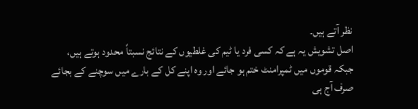نظر آتے ہیں۔
اصل تشویش یہ ہے کہ کسی فرد یا ٹیم کی غلطیوں کے نتائج نسبتاً محدود ہوتے ہیں، جبکہ قوموں میں ٹمپرامنٹ ختم ہو جائے اور وہ اپنے کل کے بارے میں سوچنے کے بجائے صرف آج ہی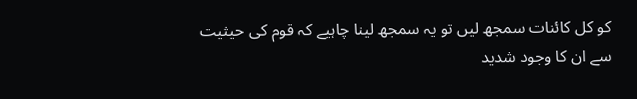کو کل کائنات سمجھ لیں تو یہ سمجھ لینا چاہیے کہ قوم کی حیثیت سے ان کا وجود شدید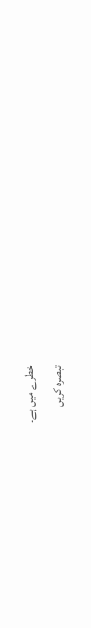خطرے میں ہے۔
تبصرہ کریں